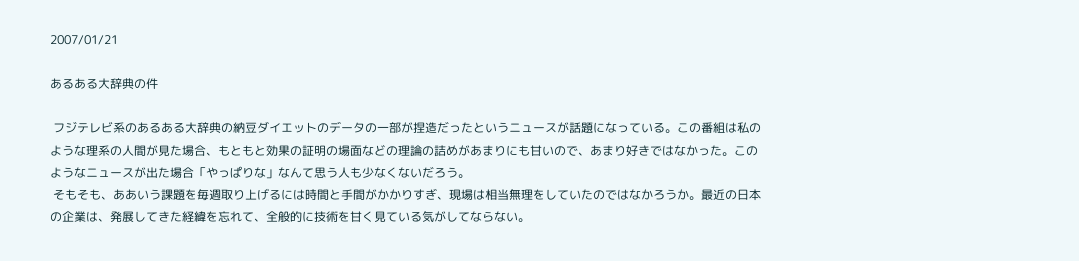2007/01/21

あるある大辞典の件

 フジテレビ系のあるある大辞典の納豆ダイエットのデータの一部が捏造だったというニュースが話題になっている。この番組は私のような理系の人間が見た場合、もともと効果の証明の場面などの理論の詰めがあまりにも甘いので、あまり好きではなかった。このようなニュースが出た場合「やっぱりな」なんて思う人も少なくないだろう。
 そもそも、ああいう課題を毎週取り上げるには時間と手間がかかりすぎ、現場は相当無理をしていたのではなかろうか。最近の日本の企業は、発展してきた経緯を忘れて、全般的に技術を甘く見ている気がしてならない。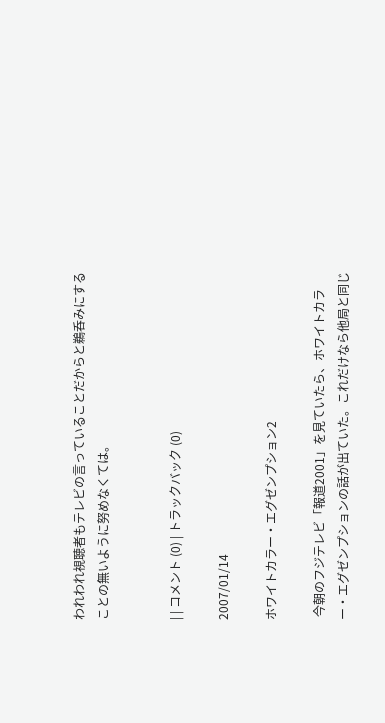われわれ視聴者もテレビの言っていることだからと鵜呑みにすることの無いように努めなくては。


| | コメント (0) | トラックバック (0)

2007/01/14

ホワイトカラー・エグゼンプション2

 今朝のフジテレビ「報道2001」を見ていたら、ホワイトカラー・エグゼンプションの話が出ていた。これだけなら他局と同じ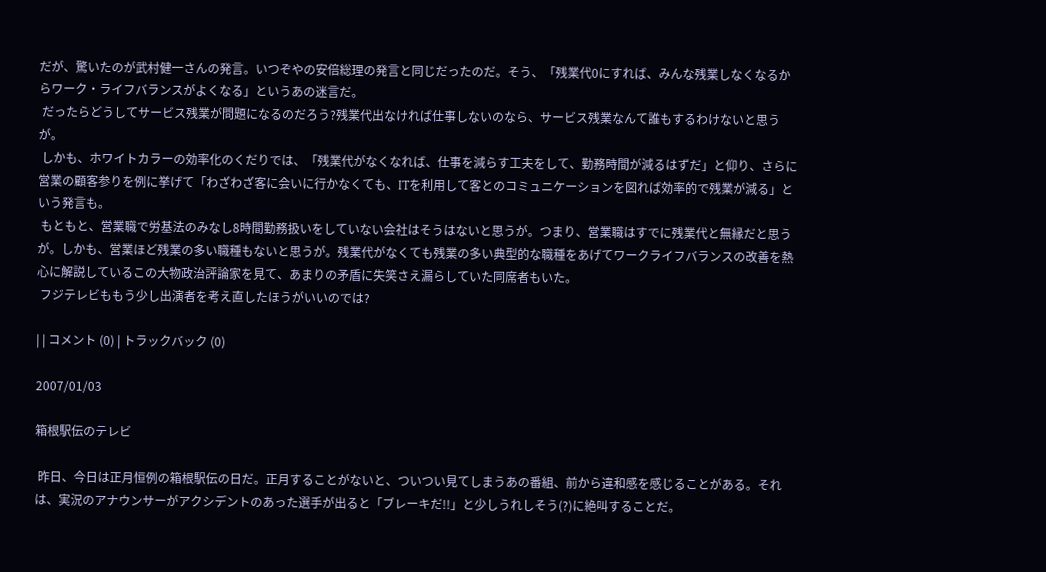だが、驚いたのが武村健一さんの発言。いつぞやの安倍総理の発言と同じだったのだ。そう、「残業代0にすれば、みんな残業しなくなるからワーク・ライフバランスがよくなる」というあの迷言だ。
 だったらどうしてサービス残業が問題になるのだろう?残業代出なければ仕事しないのなら、サービス残業なんて誰もするわけないと思うが。
 しかも、ホワイトカラーの効率化のくだりでは、「残業代がなくなれば、仕事を減らす工夫をして、勤務時間が減るはずだ」と仰り、さらに営業の顧客参りを例に挙げて「わざわざ客に会いに行かなくても、ITを利用して客とのコミュニケーションを図れば効率的で残業が減る」という発言も。
 もともと、営業職で労基法のみなし8時間勤務扱いをしていない会社はそうはないと思うが。つまり、営業職はすでに残業代と無縁だと思うが。しかも、営業ほど残業の多い職種もないと思うが。残業代がなくても残業の多い典型的な職種をあげてワークライフバランスの改善を熱心に解説しているこの大物政治評論家を見て、あまりの矛盾に失笑さえ漏らしていた同席者もいた。
 フジテレビももう少し出演者を考え直したほうがいいのでは?

| | コメント (0) | トラックバック (0)

2007/01/03

箱根駅伝のテレビ

 昨日、今日は正月恒例の箱根駅伝の日だ。正月することがないと、ついつい見てしまうあの番組、前から違和感を感じることがある。それは、実況のアナウンサーがアクシデントのあった選手が出ると「ブレーキだ!!」と少しうれしそう(?)に絶叫することだ。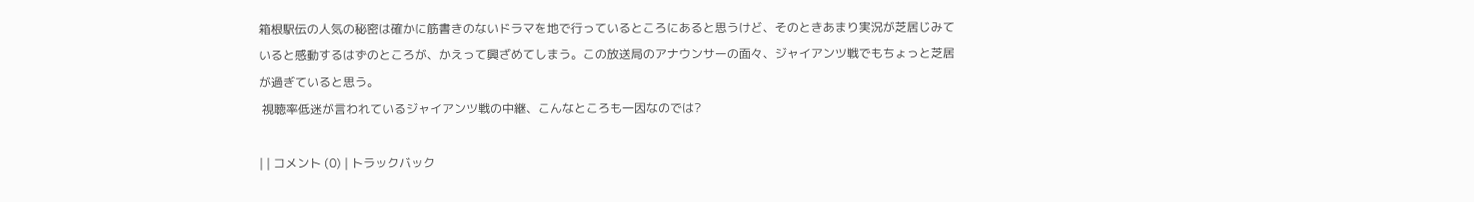箱根駅伝の人気の秘密は確かに筋書きのないドラマを地で行っているところにあると思うけど、そのときあまり実況が芝居じみていると感動するはずのところが、かえって興ざめてしまう。この放送局のアナウンサーの面々、ジャイアンツ戦でもちょっと芝居が過ぎていると思う。
 視聴率低迷が言われているジャイアンツ戦の中継、こんなところも一因なのでは?

| | コメント (0) | トラックバック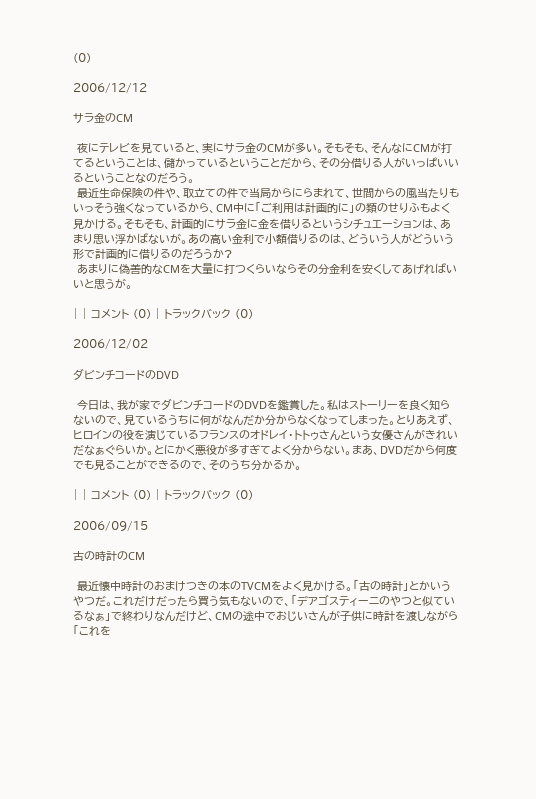(0)

2006/12/12

サラ金のCM

 夜にテレビを見ていると、実にサラ金のCMが多い。そもそも、そんなにCMが打てるということは、儲かっているということだから、その分借りる人がいっぱいいるということなのだろう。
 最近生命保険の件や、取立ての件で当局からにらまれて、世間からの風当たりもいっそう強くなっているから、CM中に「ご利用は計画的に」の類のせりふもよく見かける。そもそも、計画的にサラ金に金を借りるというシチュエーションは、あまり思い浮かばないが。あの高い金利で小額借りるのは、どういう人がどういう形で計画的に借りるのだろうか?
 あまりに偽善的なCMを大量に打つくらいならその分金利を安くしてあげればいいと思うが。

| | コメント (0) | トラックバック (0)

2006/12/02

ダビンチコードのDVD

 今日は、我が家でダビンチコードのDVDを鑑賞した。私はストーリーを良く知らないので、見ているうちに何がなんだか分からなくなってしまった。とりあえず、ヒロインの役を演じているフランスのオドレイ・トトゥさんという女優さんがきれいだなぁぐらいか。とにかく悪役が多すぎてよく分からない。まあ、DVDだから何度でも見ることができるので、そのうち分かるか。

| | コメント (0) | トラックバック (0)

2006/09/15

古の時計のCM

 最近懐中時計のおまけつきの本のTVCMをよく見かける。「古の時計」とかいうやつだ。これだけだったら買う気もないので、「デアゴスティーニのやつと似ているなぁ」で終わりなんだけど、CMの途中でおじいさんが子供に時計を渡しながら「これを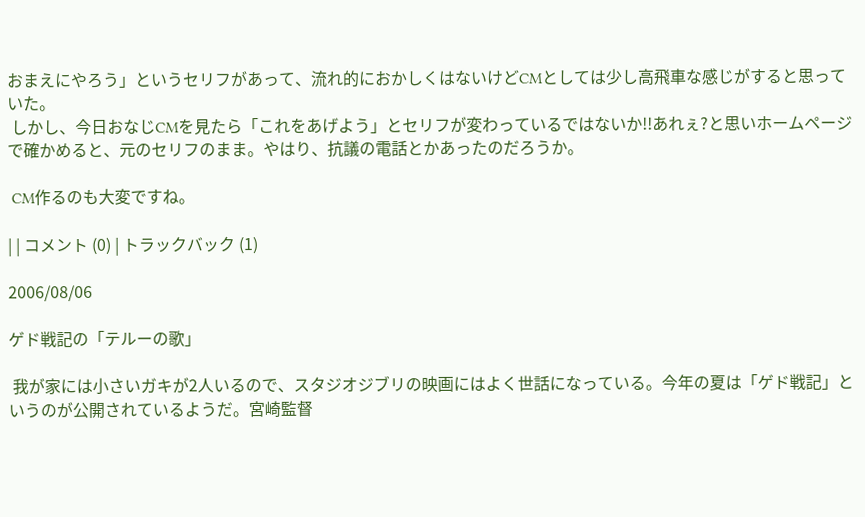おまえにやろう」というセリフがあって、流れ的におかしくはないけどCMとしては少し高飛車な感じがすると思っていた。
 しかし、今日おなじCMを見たら「これをあげよう」とセリフが変わっているではないか!!あれぇ?と思いホームページで確かめると、元のセリフのまま。やはり、抗議の電話とかあったのだろうか。

 CM作るのも大変ですね。

| | コメント (0) | トラックバック (1)

2006/08/06

ゲド戦記の「テルーの歌」

 我が家には小さいガキが2人いるので、スタジオジブリの映画にはよく世話になっている。今年の夏は「ゲド戦記」というのが公開されているようだ。宮崎監督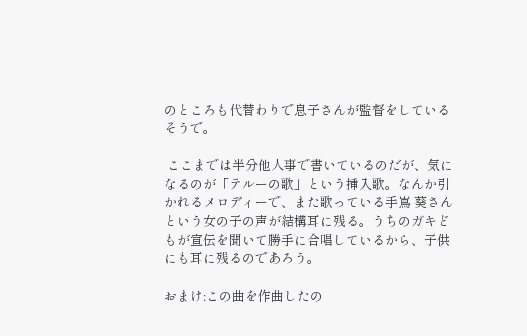のところも代替わりで息子さんが監督をしているそうで。

 ここまでは半分他人事で書いているのだが、気になるのが「テルーの歌」という挿入歌。なんか引かれるメロディーで、また歌っている手嶌 葵さんという女の子の声が結構耳に残る。うちのガキどもが宣伝を聞いて勝手に合唱しているから、子供にも耳に残るのであろう。

おまけ:この曲を作曲したの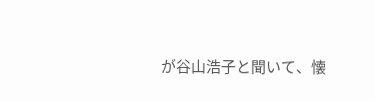が谷山浩子と聞いて、懐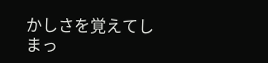かしさを覚えてしまっ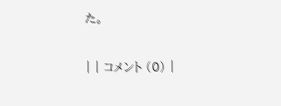た。

| | コメント (0) |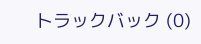トラックバック (0)